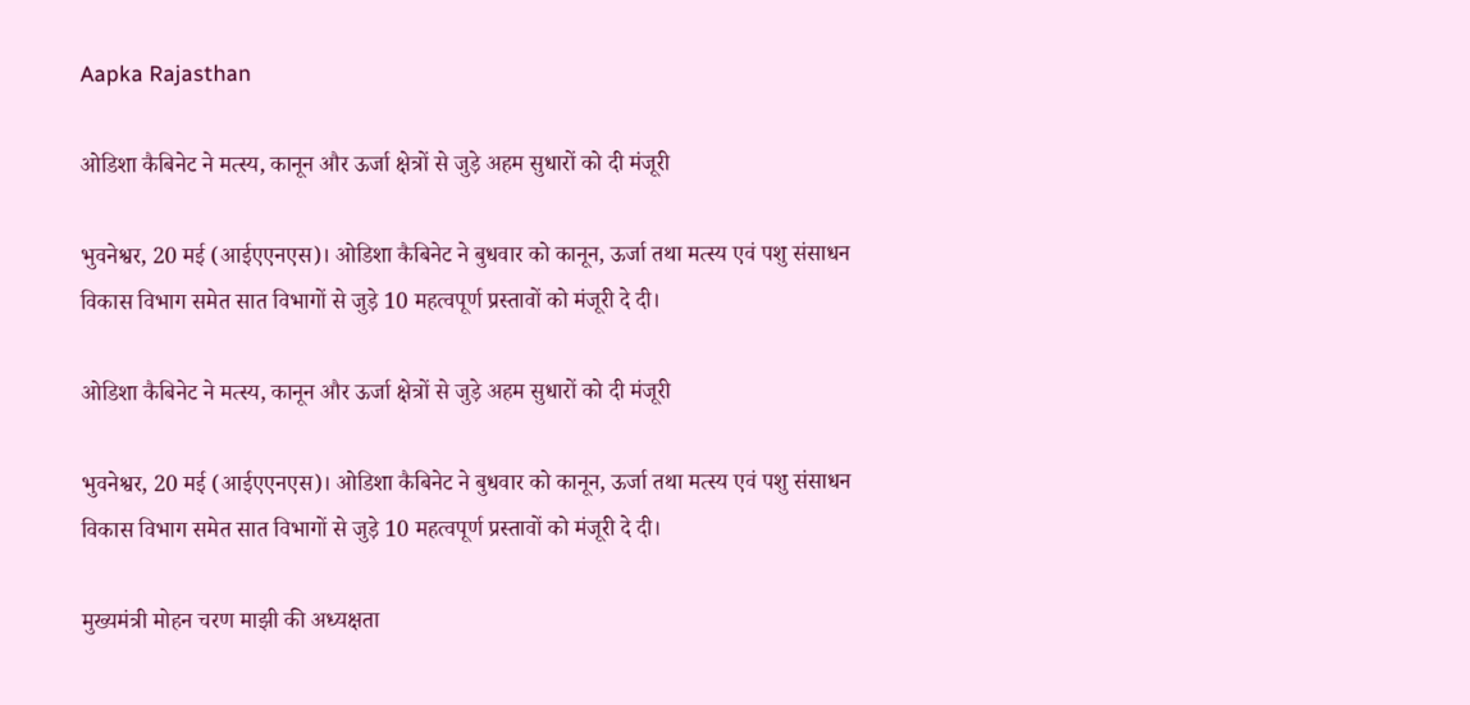Aapka Rajasthan

ओडिशा कैबिनेट ने मत्स्य, कानून और ऊर्जा क्षेत्रों से जुड़े अहम सुधारों को दी मंजूरी

भुवनेश्वर, 20 मई (आईएएनएस)। ओडिशा कैबिनेट ने बुधवार को कानून, ऊर्जा तथा मत्स्य एवं पशु संसाधन विकास विभाग समेत सात विभागों से जुड़े 10 महत्वपूर्ण प्रस्तावों को मंजूरी दे दी।

ओडिशा कैबिनेट ने मत्स्य, कानून और ऊर्जा क्षेत्रों से जुड़े अहम सुधारों को दी मंजूरी

भुवनेश्वर, 20 मई (आईएएनएस)। ओडिशा कैबिनेट ने बुधवार को कानून, ऊर्जा तथा मत्स्य एवं पशु संसाधन विकास विभाग समेत सात विभागों से जुड़े 10 महत्वपूर्ण प्रस्तावों को मंजूरी दे दी।

मुख्यमंत्री मोहन चरण माझी की अध्यक्षता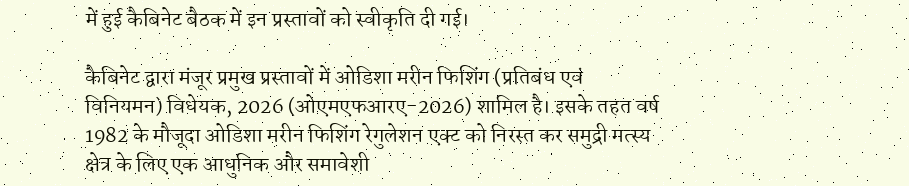में हुई कैबिनेट बैठक में इन प्रस्तावों को स्वीकृति दी गई।

कैबिनेट द्वारा मंजूर प्रमुख प्रस्तावों में ओडिशा मरीन फिशिंग (प्रतिबंध एवं विनियमन) विधेयक, 2026 (ओएमएफआरए-2026) शामिल है। इसके तहत वर्ष 1982 के मौजूदा ओडिशा मरीन फिशिंग रेगुलेशन एक्ट को निरस्त कर समुद्री मत्स्य क्षेत्र के लिए एक आधुनिक और समावेशी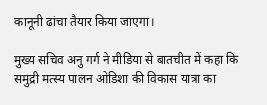कानूनी ढांचा तैयार किया जाएगा।

मुख्य सचिव अनु गर्ग ने मीडिया से बातचीत में कहा कि समुद्री मत्स्य पालन ओडिशा की विकास यात्रा का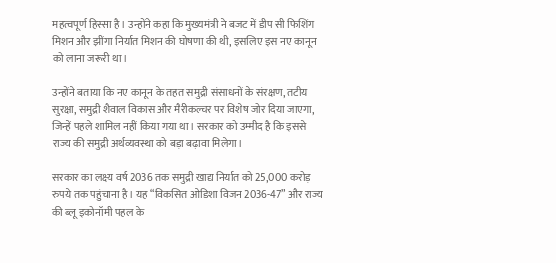महत्वपूर्ण हिस्सा है। उन्होंने कहा कि मुख्यमंत्री ने बजट में डीप सी फिशिंग मिशन और झींगा निर्यात मिशन की घोषणा की थी, इसलिए इस नए कानून को लाना जरूरी था।

उन्होंने बताया कि नए कानून के तहत समुद्री संसाधनों के संरक्षण, तटीय सुरक्षा, समुद्री शैवाल विकास और मैरीकल्चर पर विशेष जोर दिया जाएगा, जिन्हें पहले शामिल नहीं किया गया था। सरकार को उम्मीद है कि इससे राज्य की समुद्री अर्थव्यवस्था को बड़ा बढ़ावा मिलेगा।

सरकार का लक्ष्य वर्ष 2036 तक समुद्री खाद्य निर्यात को 25,000 करोड़ रुपये तक पहुंचाना है। यह “विकसित ओडिशा विजन 2036-47” और राज्य की ब्लू इकोनॉमी पहल के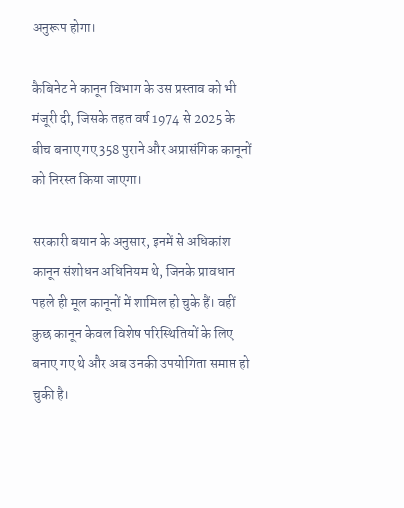अनुरूप होगा।

कैबिनेट ने कानून विभाग के उस प्रस्ताव को भी मंजूरी दी, जिसके तहत वर्ष 1974 से 2025 के बीच बनाए गए 358 पुराने और अप्रासंगिक कानूनों को निरस्त किया जाएगा।

सरकारी बयान के अनुसार, इनमें से अधिकांश कानून संशोधन अधिनियम थे, जिनके प्रावधान पहले ही मूल कानूनों में शामिल हो चुके हैं। वहीं कुछ कानून केवल विशेष परिस्थितियों के लिए बनाए गए थे और अब उनकी उपयोगिता समाप्त हो चुकी है।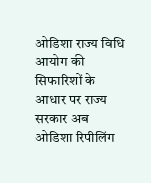ओडिशा राज्य विधि आयोग की सिफारिशों के आधार पर राज्य सरकार अब ओडिशा रिपीलिंग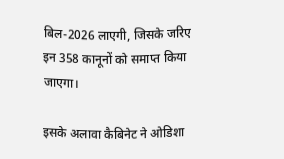बिल-2026 लाएगी, जिसके जरिए इन 358 कानूनों को समाप्त किया जाएगा।

इसके अलावा कैबिनेट ने ओडिशा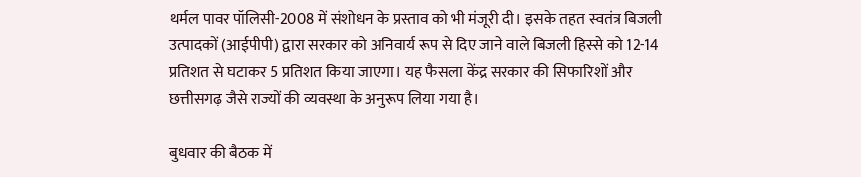थर्मल पावर पॉलिसी-2008 में संशोधन के प्रस्ताव को भी मंजूरी दी। इसके तहत स्वतंत्र बिजली उत्पादकों (आईपीपी) द्वारा सरकार को अनिवार्य रूप से दिए जाने वाले बिजली हिस्से को 12-14 प्रतिशत से घटाकर 5 प्रतिशत किया जाएगा। यह फैसला केंद्र सरकार की सिफारिशों और छत्तीसगढ़ जैसे राज्यों की व्यवस्था के अनुरूप लिया गया है।

बुधवार की बैठक में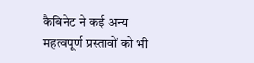कैबिनेट ने कई अन्य महत्वपूर्ण प्रस्तावों को भी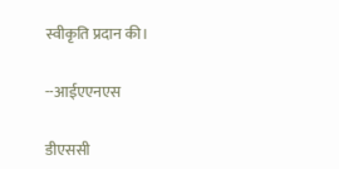स्वीकृति प्रदान की।

--आईएएनएस

डीएससी